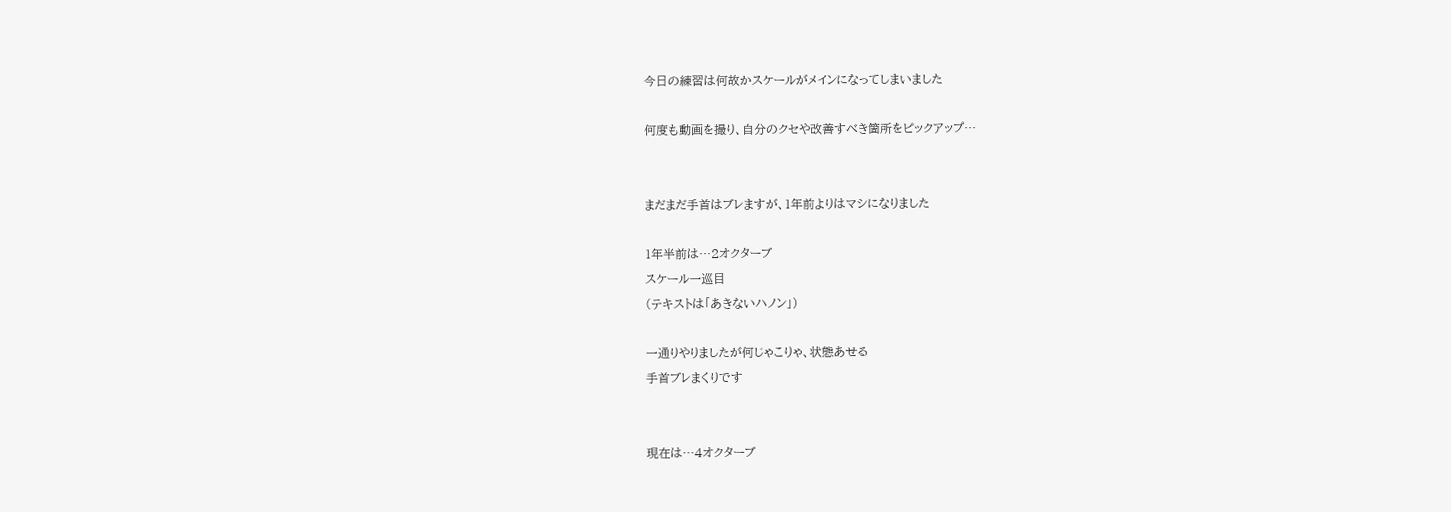今日の練習は何故かスケールがメインになってしまいました

何度も動画を撮り、自分のクセや改善すべき箇所をピックアップ…


まだまだ手首はブレますが、1年前よりはマシになりました

1年半前は…2オクターブ
スケール一巡目
(テキストは「あきないハノン」)

一通りやりましたが何じゃこりゃ、状態あせる
手首ブレまくりです


現在は…4オクターブ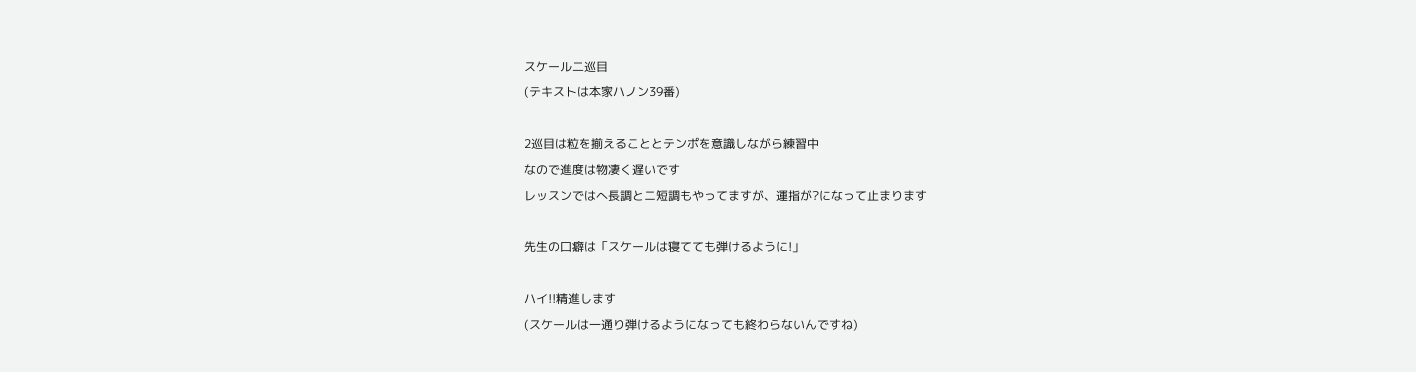スケール二巡目
(テキストは本家ハノン39番)

2巡目は粒を揃えることとテンポを意識しながら練習中
なので進度は物凄く遅いです
レッスンではへ長調とニ短調もやってますが、運指が?になって止まります

先生の口癖は「スケールは寝てても弾けるように!」

ハイ!!精進します
(スケールは一通り弾けるようになっても終わらないんですね)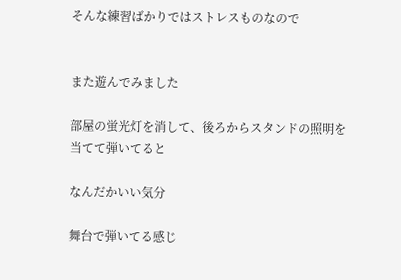そんな練習ばかりではストレスものなので


また遊んでみました

部屋の蛍光灯を消して、後ろからスタンドの照明を当てて弾いてると

なんだかいい気分

舞台で弾いてる感じ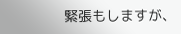緊張もしますが、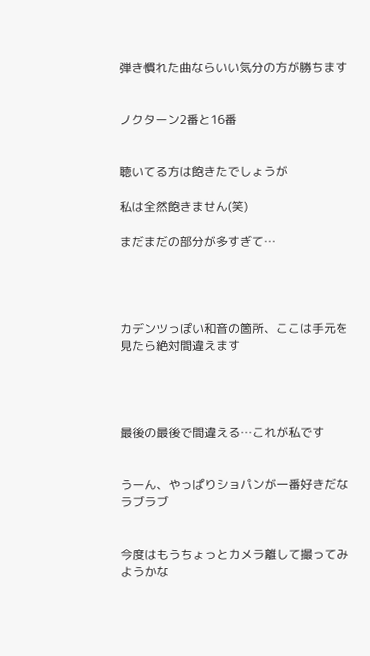弾き慣れた曲ならいい気分の方が勝ちます


ノクターン2番と16番


聴いてる方は飽きたでしょうが

私は全然飽きません(笑)

まだまだの部分が多すぎて…




カデンツっぽい和音の箇所、ここは手元を見たら絶対間違えます




最後の最後で間違える…これが私です


うーん、やっぱりショパンが一番好きだなラブラブ


今度はもうちょっとカメラ離して撮ってみようかな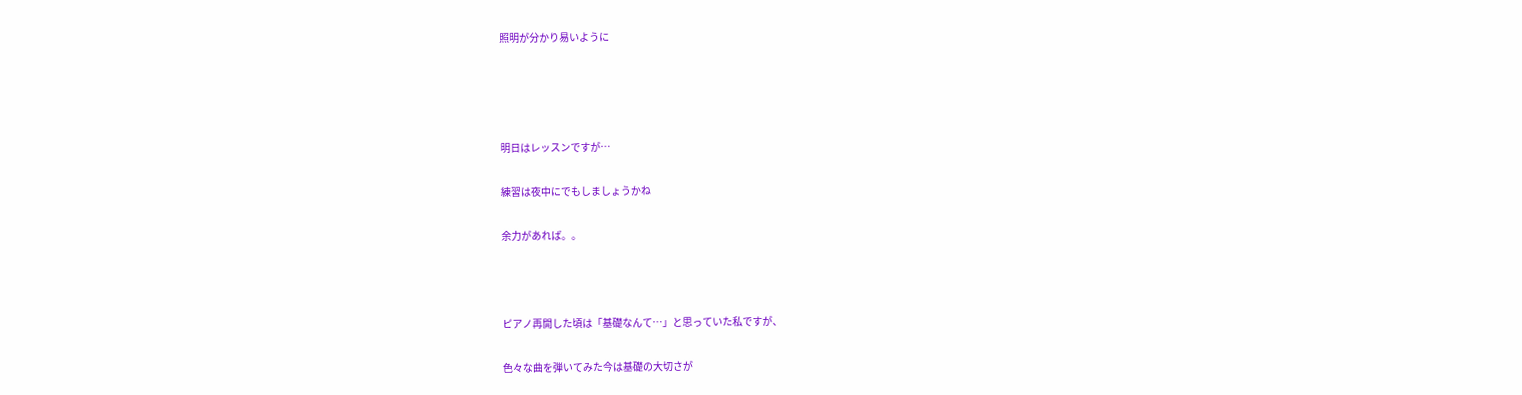照明が分かり易いように




明日はレッスンですが…

練習は夜中にでもしましょうかね

余力があれば。。



ピアノ再開した頃は「基礎なんて…」と思っていた私ですが、

色々な曲を弾いてみた今は基礎の大切さが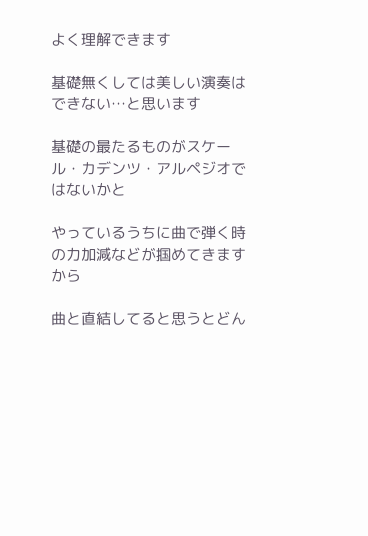よく理解できます

基礎無くしては美しい演奏はできない…と思います

基礎の最たるものがスケール・カデンツ・アルペジオではないかと

やっているうちに曲で弾く時の力加減などが掴めてきますから

曲と直結してると思うとどん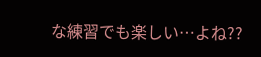な練習でも楽しい…よね??